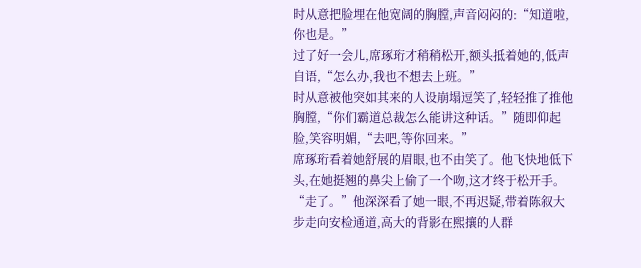时从意把脸埋在他宽阔的胸膛,声音闷闷的:“知道啦,你也是。”
过了好一会儿,席琢珩才稍稍松开,额头抵着她的,低声自语,“怎么办,我也不想去上班。”
时从意被他突如其来的人设崩塌逗笑了,轻轻推了推他胸膛,“你们霸道总裁怎么能讲这种话。”随即仰起脸,笑容明媚,“去吧,等你回来。”
席琢珩看着她舒展的眉眼,也不由笑了。他飞快地低下头,在她挺翘的鼻尖上偷了一个吻,这才终于松开手。
“走了。”他深深看了她一眼,不再迟疑,带着陈叙大步走向安检通道,高大的背影在熙攘的人群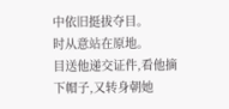中依旧挺拔夺目。
时从意站在原地。
目送他递交证件,看他摘下帽子,又转身朝她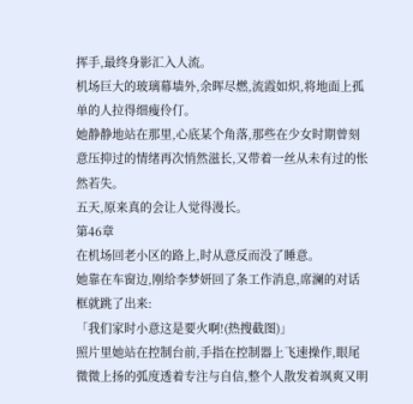挥手,最终身影汇入人流。
机场巨大的玻璃幕墙外,余晖尽燃,流霞如炽,将地面上孤单的人拉得细瘦伶仃。
她静静地站在那里,心底某个角落,那些在少女时期曾刻意压抑过的情绪再次悄然滋长,又带着一丝从未有过的怅然若失。
五天,原来真的会让人觉得漫长。
第46章
在机场回老小区的路上,时从意反而没了睡意。
她靠在车窗边,刚给李梦妍回了条工作消息,席澜的对话框就跳了出来:
「我们家时小意这是要火啊!(热搜截图)」
照片里她站在控制台前,手指在控制器上飞速操作,眼尾微微上扬的弧度透着专注与自信,整个人散发着飒爽又明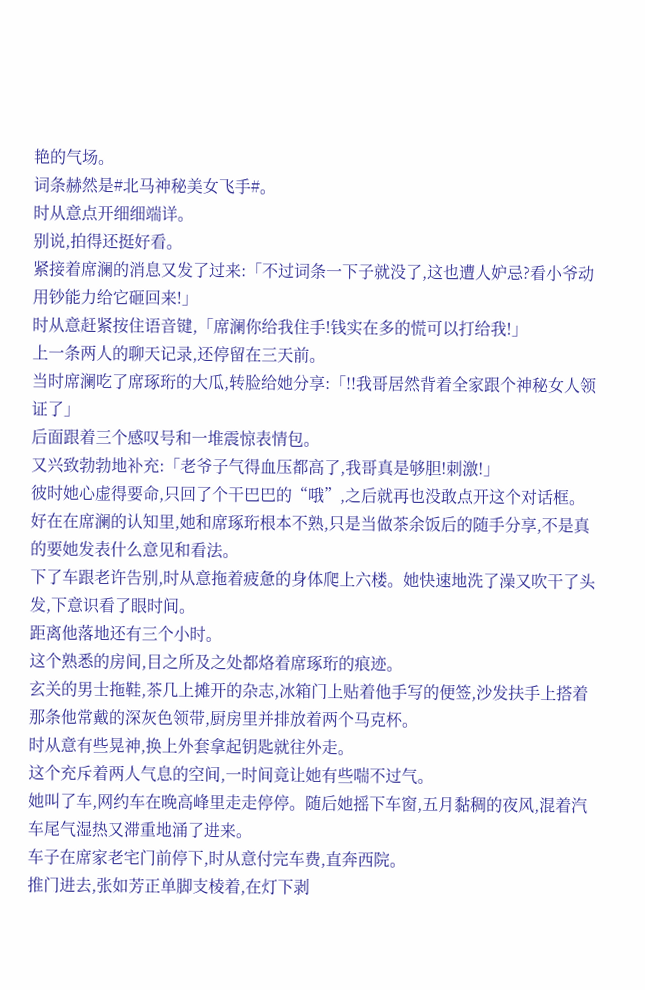艳的气场。
词条赫然是#北马神秘美女飞手#。
时从意点开细细端详。
别说,拍得还挺好看。
紧接着席澜的消息又发了过来:「不过词条一下子就没了,这也遭人妒忌?看小爷动用钞能力给它砸回来!」
时从意赶紧按住语音键,「席澜你给我住手!钱实在多的慌可以打给我!」
上一条两人的聊天记录,还停留在三天前。
当时席澜吃了席琢珩的大瓜,转脸给她分享:「!!我哥居然背着全家跟个神秘女人领证了」
后面跟着三个感叹号和一堆震惊表情包。
又兴致勃勃地补充:「老爷子气得血压都高了,我哥真是够胆!刺激!」
彼时她心虚得要命,只回了个干巴巴的“哦”,之后就再也没敢点开这个对话框。
好在在席澜的认知里,她和席琢珩根本不熟,只是当做茶余饭后的随手分享,不是真的要她发表什么意见和看法。
下了车跟老许告别,时从意拖着疲惫的身体爬上六楼。她快速地洗了澡又吹干了头发,下意识看了眼时间。
距离他落地还有三个小时。
这个熟悉的房间,目之所及之处都烙着席琢珩的痕迹。
玄关的男士拖鞋,茶几上摊开的杂志,冰箱门上贴着他手写的便签,沙发扶手上搭着那条他常戴的深灰色领带,厨房里并排放着两个马克杯。
时从意有些晃神,换上外套拿起钥匙就往外走。
这个充斥着两人气息的空间,一时间竟让她有些喘不过气。
她叫了车,网约车在晚高峰里走走停停。随后她摇下车窗,五月黏稠的夜风,混着汽车尾气湿热又滞重地涌了进来。
车子在席家老宅门前停下,时从意付完车费,直奔西院。
推门进去,张如芳正单脚支棱着,在灯下剥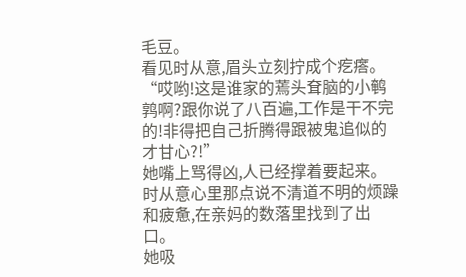毛豆。
看见时从意,眉头立刻拧成个疙瘩。
“哎哟!这是谁家的蔫头耷脑的小鹌鹑啊?跟你说了八百遍,工作是干不完的!非得把自己折腾得跟被鬼追似的才甘心?!”
她嘴上骂得凶,人已经撑着要起来。
时从意心里那点说不清道不明的烦躁和疲惫,在亲妈的数落里找到了出口。
她吸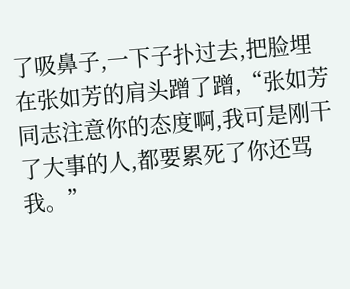了吸鼻子,一下子扑过去,把脸埋在张如芳的肩头蹭了蹭,“张如芳同志注意你的态度啊,我可是刚干了大事的人,都要累死了你还骂我。”